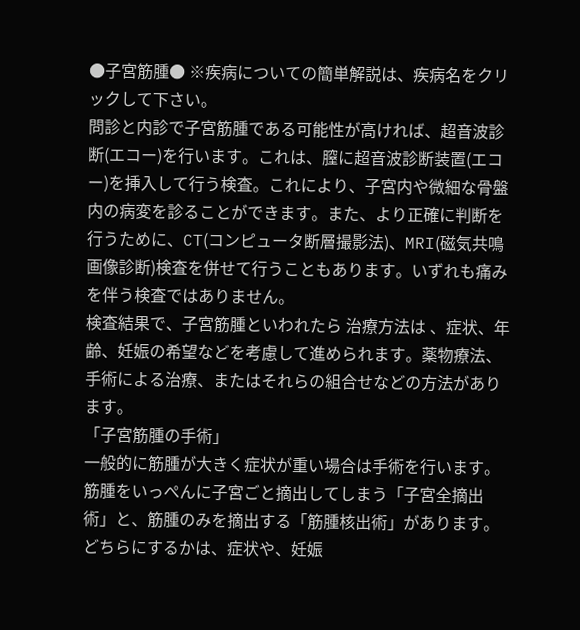●子宮筋腫● ※疾病についての簡単解説は、疾病名をクリックして下さい。
問診と内診で子宮筋腫である可能性が高ければ、超音波診断(エコー)を行います。これは、膣に超音波診断装置(エコー)を挿入して行う検査。これにより、子宮内や微細な骨盤内の病変を診ることができます。また、より正確に判断を行うために、CT(コンピュータ断層撮影法)、MRI(磁気共鳴画像診断)検査を併せて行うこともあります。いずれも痛みを伴う検査ではありません。
検査結果で、子宮筋腫といわれたら 治療方法は 、症状、年齢、妊娠の希望などを考慮して進められます。薬物療法、手術による治療、またはそれらの組合せなどの方法があります。
「子宮筋腫の手術」
一般的に筋腫が大きく症状が重い場合は手術を行います。筋腫をいっぺんに子宮ごと摘出してしまう「子宮全摘出術」と、筋腫のみを摘出する「筋腫核出術」があります。どちらにするかは、症状や、妊娠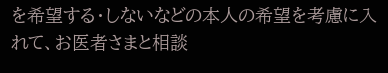を希望する・しないなどの本人の希望を考慮に入れて、お医者さまと相談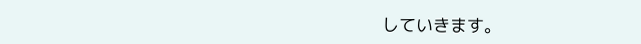していきます。